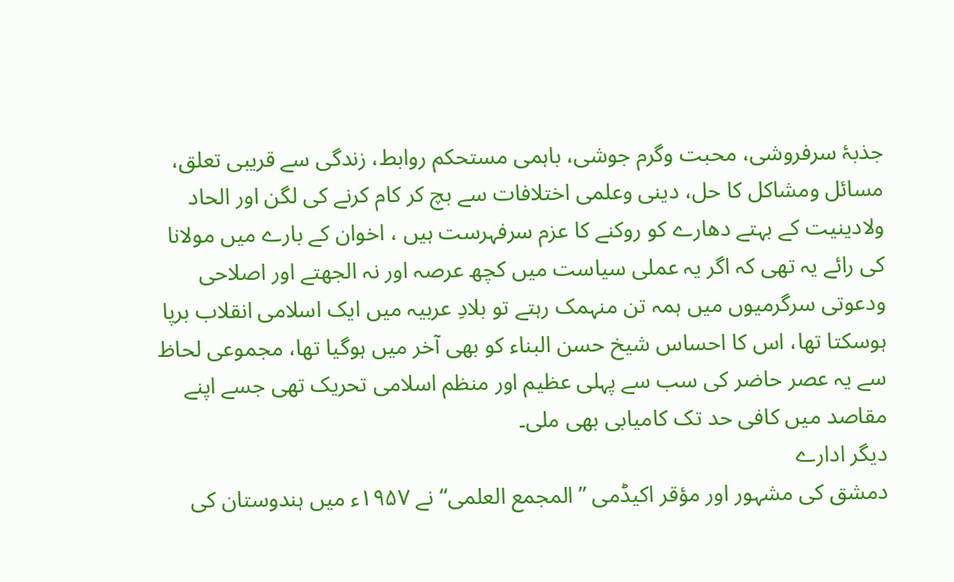جذبۂ سرفروشی، محبت وگرم جوشی، باہمی مستحکم روابط، زندگی سے قریبی تعلق، مسائل ومشاکل کا حل، دینی وعلمی اختلافات سے بچ کر کام کرنے کی لگن اور الحاد ولادینیت کے بہتے دھارے کو روکنے کا عزم سرفہرست ہیں ، اخوان کے بارے میں مولانا کی رائے یہ تھی کہ اگر یہ عملی سیاست میں کچھ عرصہ اور نہ الجھتے اور اصلاحی ودعوتی سرگرمیوں میں ہمہ تن منہمک رہتے تو بلادِ عربیہ میں ایک اسلامی انقلاب برپا ہوسکتا تھا، اس کا احساس شیخ حسن البناء کو بھی آخر میں ہوگیا تھا، مجموعی لحاظ سے یہ عصر حاضر کی سب سے پہلی عظیم اور منظم اسلامی تحریک تھی جسے اپنے مقاصد میں کافی حد تک کامیابی بھی ملی۔
دیگر ادارے
دمشق کی مشہور اور مؤقر اکیڈمی ’’المجمع العلمی‘‘ نے ۱۹۵۷ء میں ہندوستان کی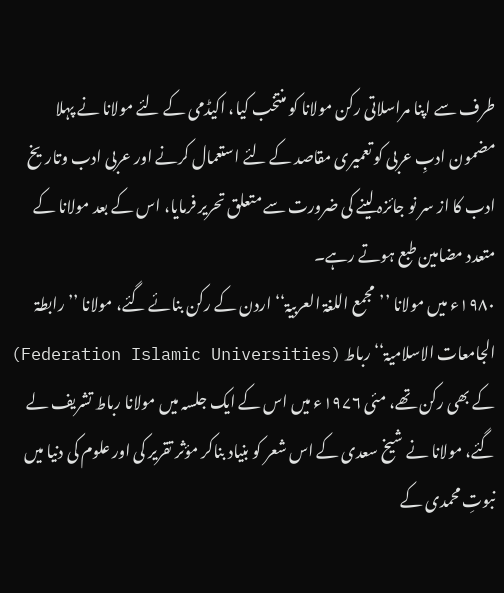طرف سے اپنا مراسلاتی رکن مولانا کو منتخب کیا، اکیڈمی کے لئے مولانا نے پہلا مضمون ادبِ عربی کو تعمیری مقاصد کے لئے استعمال کرنے اور عربی ادب وتاریخ ادب کا از سر نو جائزہ لینے کی ضرورت سے متعلق تحریر فرمایا، اس کے بعد مولانا کے متعدد مضامین طبع ہوتے رہے۔
۱۹۸۰ء میں مولانا ’’مجمع اللغۃ العربیۃ‘‘ اردن کے رکن بنائے گئے، مولانا ’’رابطۃ الجامعات الاسلامیۃ‘‘ رباط (Federation Islamic Universities) کے بھی رکن تھے، مئی ۱۹۷۶ء میں اس کے ایک جلسہ میں مولانا رباط تشریف لے گئے، مولانا نے شیخ سعدی کے اس شعر کو بنیاد بناکر مؤثر تقریر کی اور علوم کی دنیا میں نبوتِ محمدی کے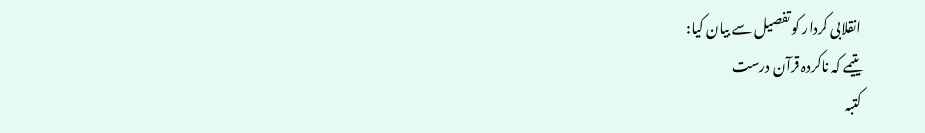انقلابی کردار کو تفصیل سے بیان کیا:
یتیمے کہ ناکردہ قرآن درست
کتبہ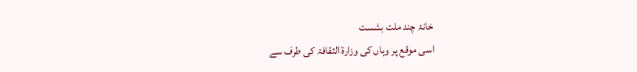خانۂ چند ملت بشست
اسی موقع پر وہاں کی وزارۃ الثقافۃ کی طرف سے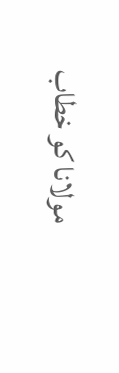مولانا کو خطاب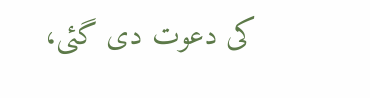کی دعوت دی گئی،